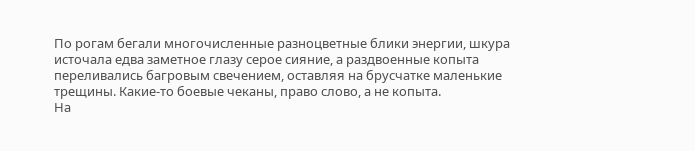По рогам бегали многочисленные разноцветные блики энергии, шкура источала едва заметное глазу серое сияние, а раздвоенные копыта переливались багровым свечением, оставляя на брусчатке маленькие трещины. Какие-то боевые чеканы, право слово, а не копыта.
На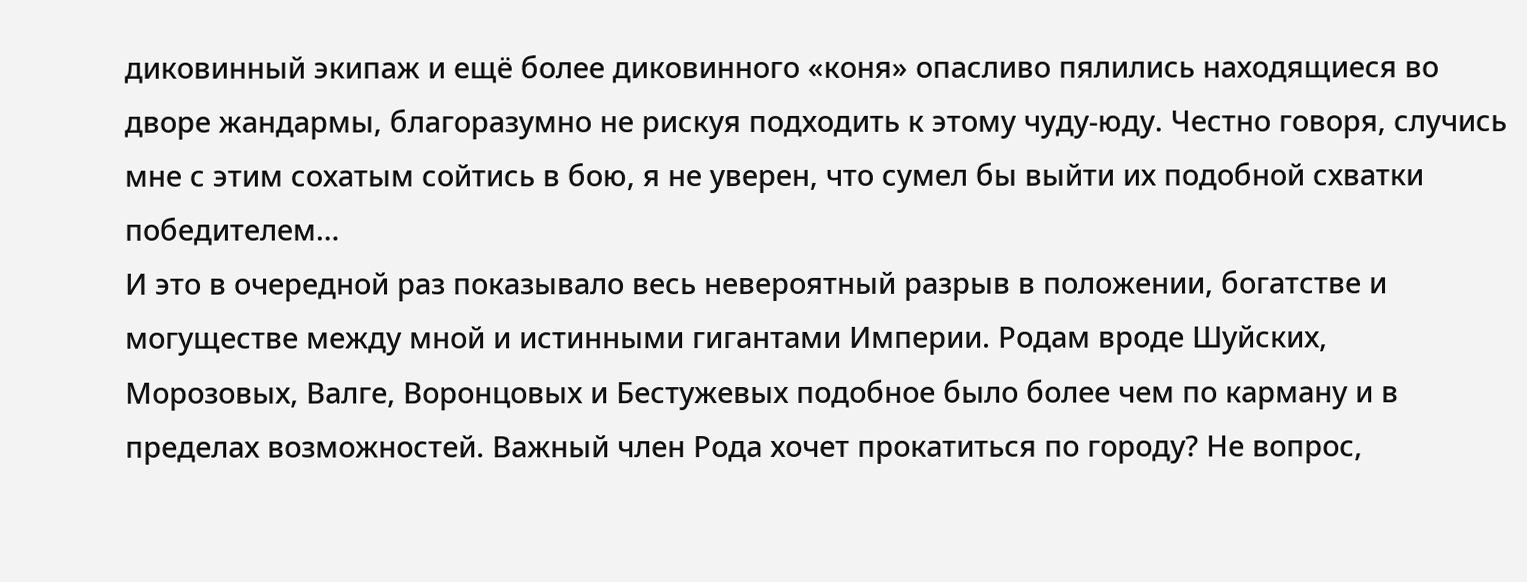диковинный экипаж и ещё более диковинного «коня» опасливо пялились находящиеся во дворе жандармы, благоразумно не рискуя подходить к этому чуду-юду. Честно говоря, случись мне с этим сохатым сойтись в бою, я не уверен, что сумел бы выйти их подобной схватки победителем…
И это в очередной раз показывало весь невероятный разрыв в положении, богатстве и могуществе между мной и истинными гигантами Империи. Родам вроде Шуйских, Морозовых, Валге, Воронцовых и Бестужевых подобное было более чем по карману и в пределах возможностей. Важный член Рода хочет прокатиться по городу? Не вопрос,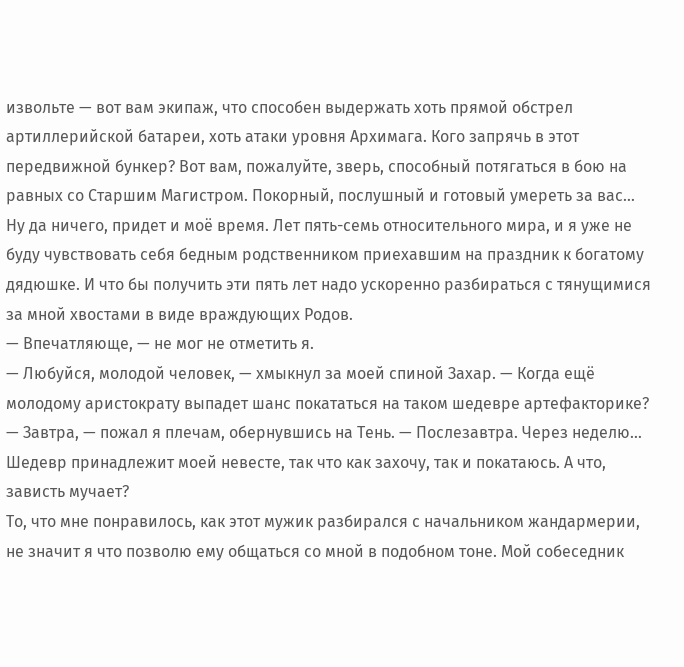извольте — вот вам экипаж, что способен выдержать хоть прямой обстрел артиллерийской батареи, хоть атаки уровня Архимага. Кого запрячь в этот передвижной бункер? Вот вам, пожалуйте, зверь, способный потягаться в бою на равных со Старшим Магистром. Покорный, послушный и готовый умереть за вас…
Ну да ничего, придет и моё время. Лет пять-семь относительного мира, и я уже не буду чувствовать себя бедным родственником приехавшим на праздник к богатому дядюшке. И что бы получить эти пять лет надо ускоренно разбираться с тянущимися за мной хвостами в виде враждующих Родов.
— Впечатляюще, — не мог не отметить я.
— Любуйся, молодой человек, — хмыкнул за моей спиной Захар. — Когда ещё молодому аристократу выпадет шанс покататься на таком шедевре артефакторике?
— Завтра, — пожал я плечам, обернувшись на Тень. — Послезавтра. Через неделю… Шедевр принадлежит моей невесте, так что как захочу, так и покатаюсь. А что, зависть мучает?
То, что мне понравилось, как этот мужик разбирался с начальником жандармерии, не значит я что позволю ему общаться со мной в подобном тоне. Мой собеседник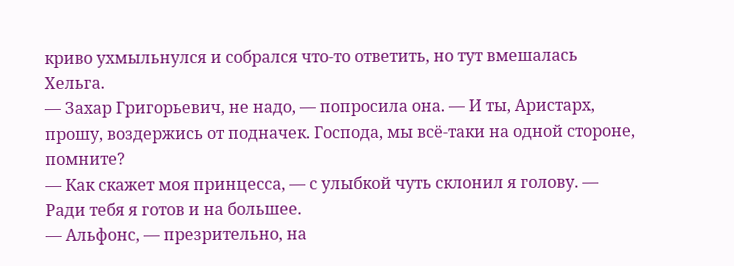криво ухмыльнулся и собрался что-то ответить, но тут вмешалась Хельга.
— Захар Григорьевич, не надо, — попросила она. — И ты, Аристарх, прошу, воздержись от подначек. Господа, мы всё-таки на одной стороне, помните?
— Как скажет моя принцесса, — с улыбкой чуть склонил я голову. — Ради тебя я готов и на большее.
— Альфонс, — презрительно, на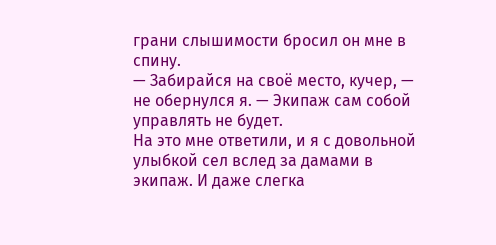грани слышимости бросил он мне в спину.
— Забирайся на своё место, кучер, — не обернулся я. — Экипаж сам собой управлять не будет.
На это мне ответили, и я с довольной улыбкой сел вслед за дамами в экипаж. И даже слегка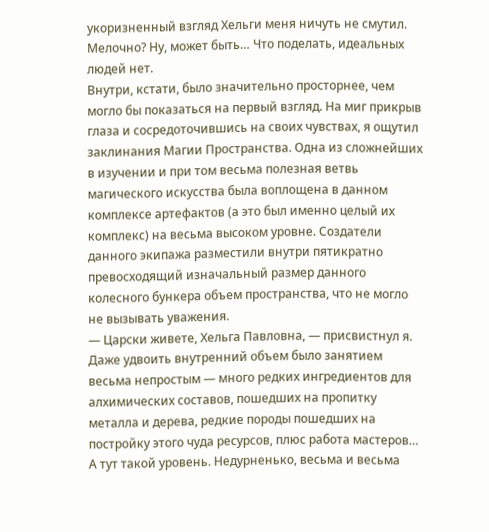укоризненный взгляд Хельги меня ничуть не смутил. Мелочно? Ну, может быть… Что поделать, идеальных людей нет.
Внутри, кстати, было значительно просторнее, чем могло бы показаться на первый взгляд. На миг прикрыв глаза и сосредоточившись на своих чувствах, я ощутил заклинания Магии Пространства. Одна из сложнейших в изучении и при том весьма полезная ветвь магического искусства была воплощена в данном комплексе артефактов (а это был именно целый их комплекс) на весьма высоком уровне. Создатели данного экипажа разместили внутри пятикратно превосходящий изначальный размер данного колесного бункера объем пространства, что не могло не вызывать уважения.
— Царски живете, Хельга Павловна, — присвистнул я.
Даже удвоить внутренний объем было занятием весьма непростым — много редких ингредиентов для алхимических составов, пошедших на пропитку металла и дерева, редкие породы пошедших на постройку этого чуда ресурсов, плюс работа мастеров… А тут такой уровень. Недурненько, весьма и весьма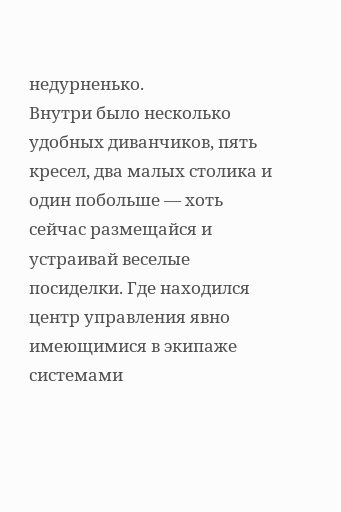недурненько.
Внутри было несколько удобных диванчиков, пять кресел, два малых столика и один побольше — хоть сейчас размещайся и устраивай веселые посиделки. Где находился центр управления явно имеющимися в экипаже системами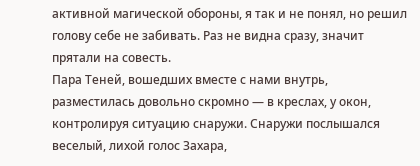активной магической обороны, я так и не понял, но решил голову себе не забивать. Раз не видна сразу, значит прятали на совесть.
Пара Теней, вошедших вместе с нами внутрь, разместилась довольно скромно — в креслах, у окон, контролируя ситуацию снаружи. Снаружи послышался веселый, лихой голос Захара,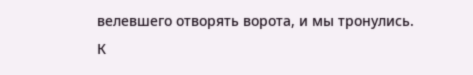велевшего отворять ворота, и мы тронулись.
К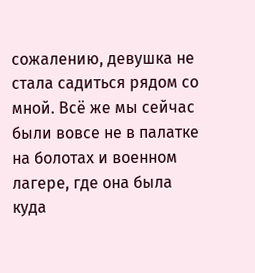сожалению, девушка не стала садиться рядом со мной. Всё же мы сейчас были вовсе не в палатке на болотах и военном лагере, где она была куда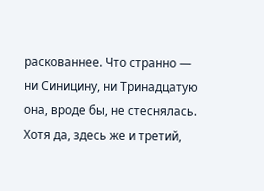раскованнее. Что странно — ни Синицину, ни Тринадцатую она, вроде бы, не стеснялась. Хотя да, здесь же и третий,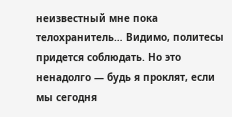неизвестный мне пока телохранитель… Видимо, политесы придется соблюдать. Но это ненадолго — будь я проклят, если мы сегодня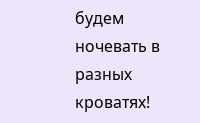будем ночевать в разных кроватях!